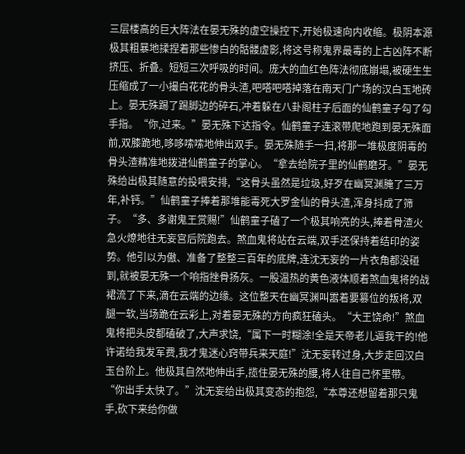三层楼高的巨大阵法在晏无殊的虚空操控下,开始极速向内收缩。极阴本源极其粗暴地揉捏着那些惨白的骷髅虚影,将这号称鬼界最毒的上古凶阵不断挤压、折叠。短短三次呼吸的时间。庞大的血红色阵法彻底崩塌,被硬生生压缩成了一小撮白花花的骨头渣,吧嗒吧嗒掉落在南天门广场的汉白玉地砖上。晏无殊踢了踢脚边的碎石,冲着躲在八卦阁柱子后面的仙鹤童子勾了勾手指。“你,过来。”晏无殊下达指令。仙鹤童子连滚带爬地跑到晏无殊面前,双膝跪地,哆哆嗦嗦地伸出双手。晏无殊随手一扫,将那一堆极度阴毒的骨头渣精准地拨进仙鹤童子的掌心。“拿去给院子里的仙鹤磨牙。”晏无殊给出极其随意的投喂安排,“这骨头虽然是垃圾,好歹在幽冥渊腌了三万年,补钙。”仙鹤童子捧着那堆能毒死大罗金仙的骨头渣,浑身抖成了筛子。“多、多谢鬼王赏赐!”仙鹤童子磕了一个极其响亮的头,捧着骨渣火急火燎地往无妄宫后院跑去。煞血鬼将站在云端,双手还保持着结印的姿势。他引以为傲、准备了整整三百年的底牌,连沈无妄的一片衣角都没碰到,就被晏无殊一个响指挫骨扬灰。一股温热的黄色液体顺着煞血鬼将的战裙流了下来,滴在云端的边缘。这位整天在幽冥渊叫嚣着要篡位的叛将,双腿一软,当场跪在云彩上,对着晏无殊的方向疯狂磕头。“大王饶命!”煞血鬼将把头皮都磕破了,大声求饶,“属下一时糊涂!全是天帝老儿逼我干的!他许诺给我发军费,我才鬼迷心窍带兵来天庭!”沈无妄转过身,大步走回汉白玉台阶上。他极其自然地伸出手,揽住晏无殊的腰,将人往自己怀里带。“你出手太快了。”沈无妄给出极其变态的抱怨,“本尊还想留着那只鬼手,砍下来给你做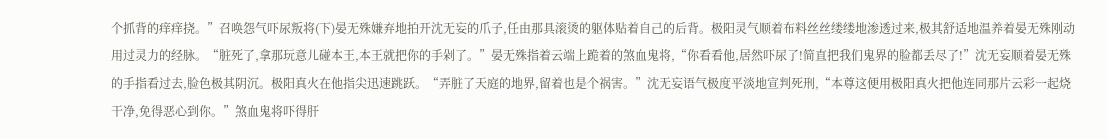个抓背的痒痒挠。”召唤怨气吓尿叛将(下)晏无殊嫌弃地拍开沈无妄的爪子,任由那具滚烫的躯体贴着自己的后背。极阳灵气顺着布料丝丝缕缕地渗透过来,极其舒适地温养着晏无殊刚动用过灵力的经脉。“脏死了,拿那玩意儿碰本王,本王就把你的手剁了。”晏无殊指着云端上跪着的煞血鬼将,“你看看他,居然吓尿了!简直把我们鬼界的脸都丢尽了!”沈无妄顺着晏无殊的手指看过去,脸色极其阴沉。极阳真火在他指尖迅速跳跃。“弄脏了天庭的地界,留着也是个祸害。”沈无妄语气极度平淡地宣判死刑,“本尊这便用极阳真火把他连同那片云彩一起烧干净,免得恶心到你。”煞血鬼将吓得肝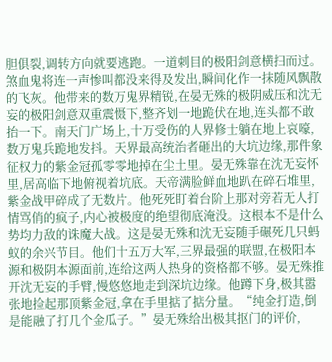胆俱裂,调转方向就要逃跑。一道刺目的极阳剑意横扫而过。煞血鬼将连一声惨叫都没来得及发出,瞬间化作一抹随风飘散的飞灰。他带来的数万鬼界精锐,在晏无殊的极阴威压和沈无妄的极阳剑意双重震慑下,整齐划一地跪伏在地,连头都不敢抬一下。南天门广场上,十万受伤的人界修士躺在地上哀嚎,数万鬼兵跪地发抖。天界最高统治者砸出的大坑边缘,那件象征权力的紫金冠孤零零地掉在尘土里。晏无殊靠在沈无妄怀里,居高临下地俯视着坑底。天帝满脸鲜血地趴在碎石堆里,紫金战甲碎成了无数片。他死死盯着台阶上那对旁若无人打情骂俏的疯子,内心被极度的绝望彻底淹没。这根本不是什么势均力敌的诛魔大战。这是晏无殊和沈无妄随手碾死几只蚂蚁的余兴节目。他们十五万大军,三界最强的联盟,在极阳本源和极阴本源面前,连给这两人热身的资格都不够。晏无殊推开沈无妄的手臂,慢悠悠地走到深坑边缘。他蹲下身,极其嚣张地捡起那顶紫金冠,拿在手里掂了掂分量。“纯金打造,倒是能融了打几个金瓜子。”晏无殊给出极其抠门的评价,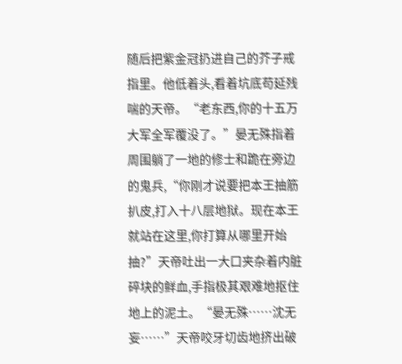随后把紫金冠扔进自己的芥子戒指里。他低着头,看着坑底苟延残喘的天帝。“老东西,你的十五万大军全军覆没了。”晏无殊指着周围躺了一地的修士和跪在旁边的鬼兵,“你刚才说要把本王抽筋扒皮,打入十八层地狱。现在本王就站在这里,你打算从哪里开始抽?”天帝吐出一大口夹杂着内脏碎块的鲜血,手指极其艰难地抠住地上的泥土。“晏无殊……沈无妄……”天帝咬牙切齿地挤出破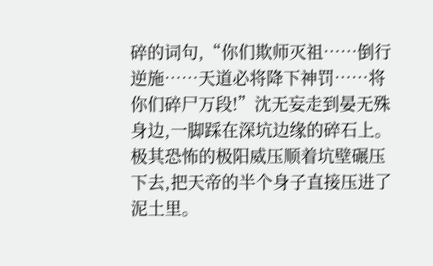碎的词句,“你们欺师灭祖……倒行逆施……天道必将降下神罚……将你们碎尸万段!”沈无妄走到晏无殊身边,一脚踩在深坑边缘的碎石上。极其恐怖的极阳威压顺着坑壁碾压下去,把天帝的半个身子直接压进了泥土里。